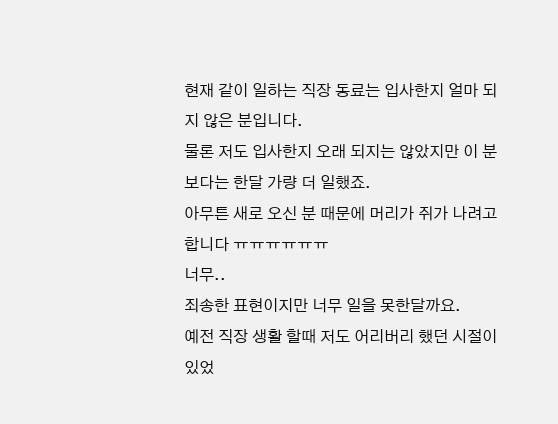현재 같이 일하는 직장 동료는 입사한지 얼마 되지 않은 분입니다.
물론 저도 입사한지 오래 되지는 않았지만 이 분보다는 한달 가량 더 일했죠.
아무튼 새로 오신 분 때문에 머리가 쥐가 나려고 합니다 ㅠㅠㅠㅠㅠㅠ
너무..
죄송한 표현이지만 너무 일을 못한달까요.
예전 직장 생활 할때 저도 어리버리 했던 시절이 있었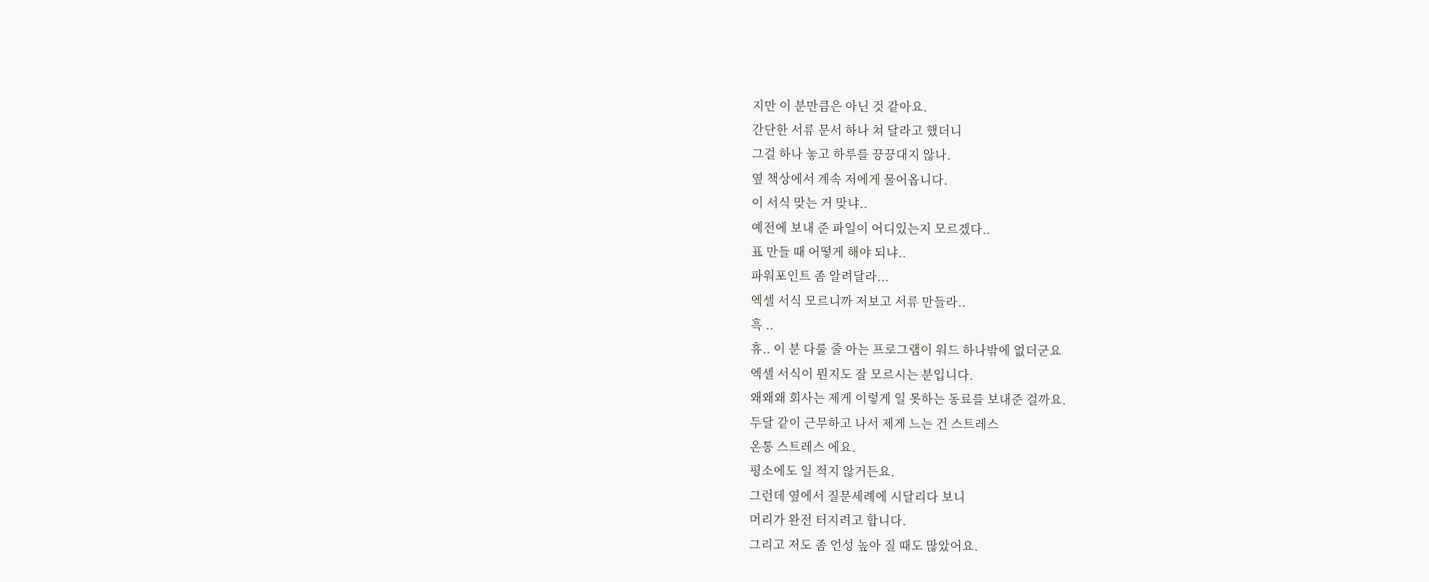지만 이 분만큼은 아닌 것 같아요.
간단한 서류 문서 하나 쳐 달라고 했더니
그걸 하나 놓고 하루를 끙끙대지 않나.
옆 책상에서 계속 저에게 물어옵니다.
이 서식 맞는 거 맞냐..
예전에 보내 준 파일이 어디있는지 모르겠다..
표 만들 때 어떻게 해야 되냐..
파워포인트 좀 알려달라...
엑셀 서식 모르니까 저보고 서류 만들라..
흑 ..
휴.. 이 분 다룰 줄 아는 프로그램이 워드 하나밖에 없더군요
엑셀 서식이 뭔지도 잘 모르시는 분입니다.
왜왜왜 회사는 제게 이렇게 일 못하는 동료를 보내준 걸까요.
두달 같이 근무하고 나서 제게 느는 건 스트레스
온통 스트레스 에요.
평소에도 일 적지 않거든요.
그런데 옆에서 질문세례에 시달리다 보니
머리가 완전 터지려고 합니다.
그리고 저도 좀 언성 높아 질 때도 많았어요.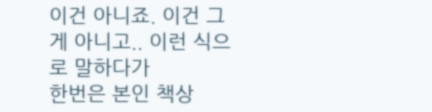이건 아니죠. 이건 그게 아니고.. 이런 식으로 말하다가
한번은 본인 책상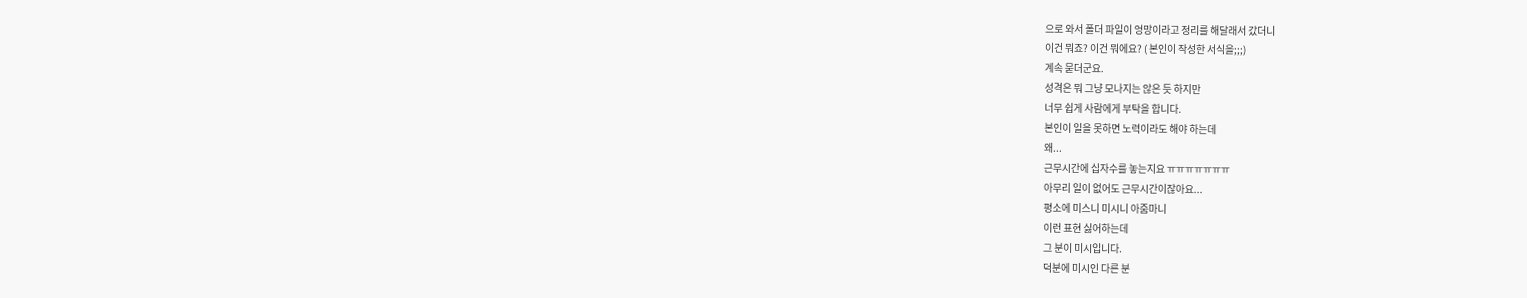으로 와서 폴더 파일이 엉망이라고 정리를 해달래서 갔더니
이건 뭐죠? 이건 뭐에요? ( 본인이 작성한 서식을;;;)
계속 묻더군요.
성격은 뭐 그냥 모나지는 않은 듯 하지만
너무 쉽게 사람에게 부탁을 합니다.
본인이 일을 못하면 노력이라도 해야 하는데
왜...
근무시간에 십자수를 놓는지요 ㅠㅠㅠㅠㅠㅠㅠ
아무리 일이 없어도 근무시간이잖아요...
평소에 미스니 미시니 아줌마니
이런 표현 싫어하는데
그 분이 미시입니다.
덕분에 미시인 다른 분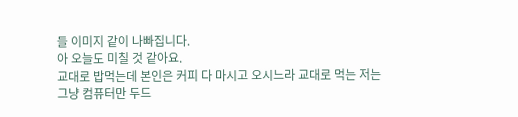들 이미지 같이 나빠집니다.
아 오늘도 미칠 것 같아요.
교대로 밥먹는데 본인은 커피 다 마시고 오시느라 교대로 먹는 저는
그냥 컴퓨터만 두드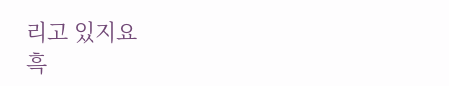리고 있지요
흑